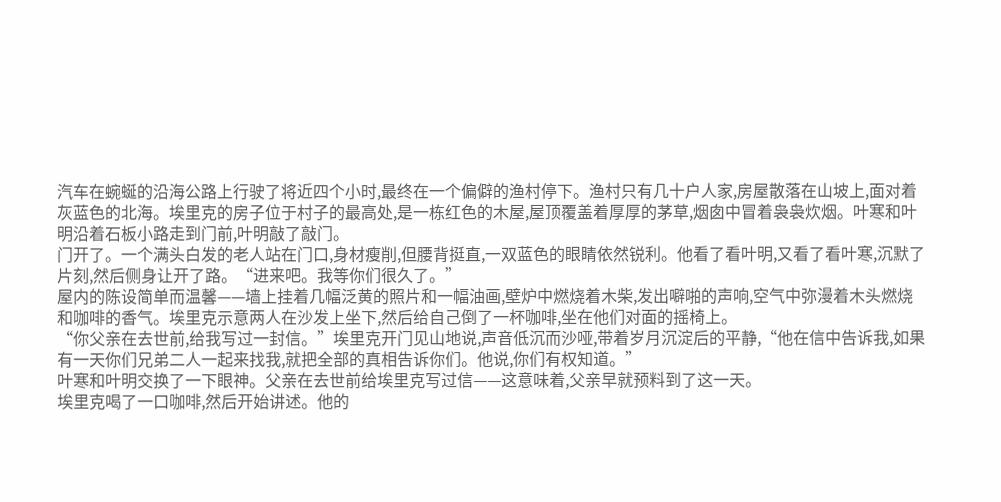汽车在蜿蜒的沿海公路上行驶了将近四个小时,最终在一个偏僻的渔村停下。渔村只有几十户人家,房屋散落在山坡上,面对着灰蓝色的北海。埃里克的房子位于村子的最高处,是一栋红色的木屋,屋顶覆盖着厚厚的茅草,烟囱中冒着袅袅炊烟。叶寒和叶明沿着石板小路走到门前,叶明敲了敲门。
门开了。一个满头白发的老人站在门口,身材瘦削,但腰背挺直,一双蓝色的眼睛依然锐利。他看了看叶明,又看了看叶寒,沉默了片刻,然后侧身让开了路。“进来吧。我等你们很久了。”
屋内的陈设简单而温馨——墙上挂着几幅泛黄的照片和一幅油画,壁炉中燃烧着木柴,发出噼啪的声响,空气中弥漫着木头燃烧和咖啡的香气。埃里克示意两人在沙发上坐下,然后给自己倒了一杯咖啡,坐在他们对面的摇椅上。
“你父亲在去世前,给我写过一封信。”埃里克开门见山地说,声音低沉而沙哑,带着岁月沉淀后的平静,“他在信中告诉我,如果有一天你们兄弟二人一起来找我,就把全部的真相告诉你们。他说,你们有权知道。”
叶寒和叶明交换了一下眼神。父亲在去世前给埃里克写过信——这意味着,父亲早就预料到了这一天。
埃里克喝了一口咖啡,然后开始讲述。他的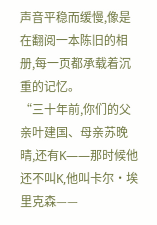声音平稳而缓慢,像是在翻阅一本陈旧的相册,每一页都承载着沉重的记忆。
“三十年前,你们的父亲叶建国、母亲苏晚晴,还有K——那时候他还不叫K,他叫卡尔·埃里克森——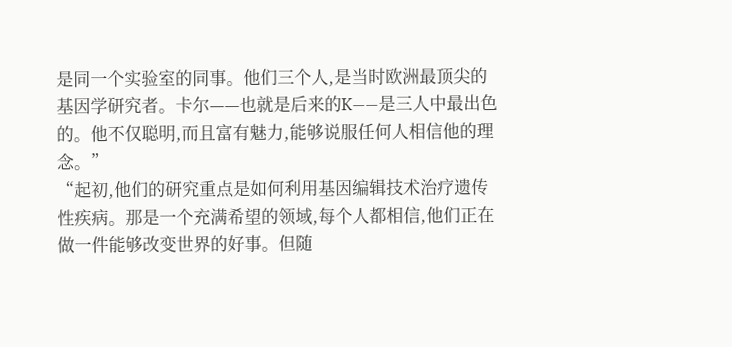是同一个实验室的同事。他们三个人,是当时欧洲最顶尖的基因学研究者。卡尔——也就是后来的K——是三人中最出色的。他不仅聪明,而且富有魅力,能够说服任何人相信他的理念。”
“起初,他们的研究重点是如何利用基因编辑技术治疗遗传性疾病。那是一个充满希望的领域,每个人都相信,他们正在做一件能够改变世界的好事。但随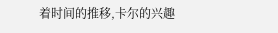着时间的推移,卡尔的兴趣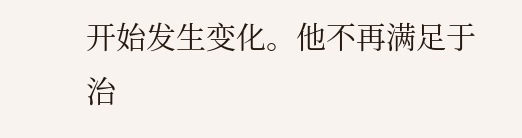开始发生变化。他不再满足于治